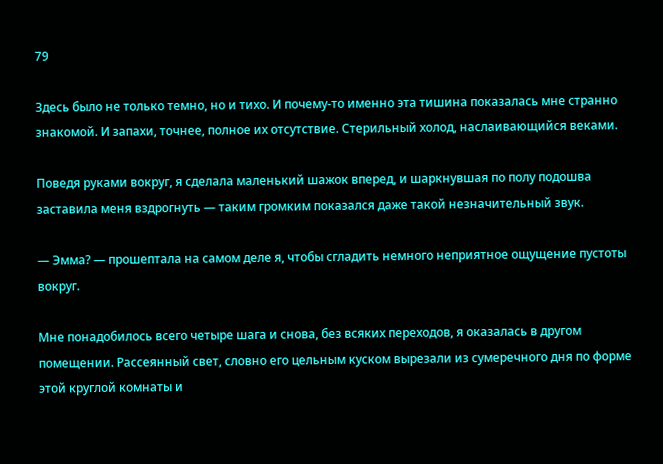79

Здесь было не только темно, но и тихо. И почему-то именно эта тишина показалась мне странно знакомой. И запахи, точнее, полное их отсутствие. Стерильный холод, наслаивающийся веками.

Поведя руками вокруг, я сделала маленький шажок вперед, и шаркнувшая по полу подошва заставила меня вздрогнуть — таким громким показался даже такой незначительный звук.

— Эмма? — прошептала на самом деле я, чтобы сгладить немного неприятное ощущение пустоты вокруг.

Мне понадобилось всего четыре шага и снова, без всяких переходов, я оказалась в другом помещении. Рассеянный свет, словно его цельным куском вырезали из сумеречного дня по форме этой круглой комнаты и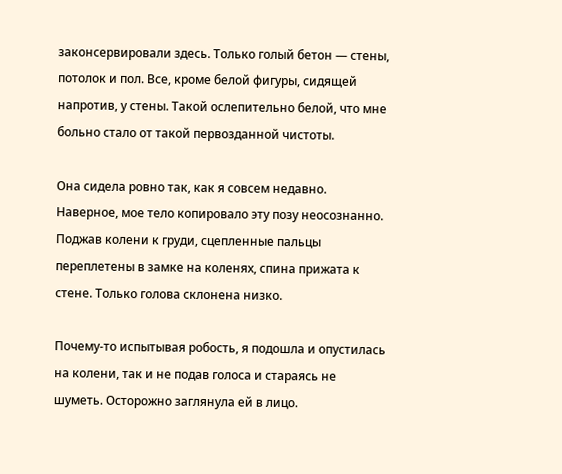законсервировали здесь. Только голый бетон — стены, потолок и пол. Все, кроме белой фигуры, сидящей напротив, у стены. Такой ослепительно белой, что мне больно стало от такой первозданной чистоты.

Она сидела ровно так, как я совсем недавно. Наверное, мое тело копировало эту позу неосознанно. Поджав колени к груди, сцепленные пальцы переплетены в замке на коленях, спина прижата к стене. Только голова склонена низко.

Почему-то испытывая робость, я подошла и опустилась на колени, так и не подав голоса и стараясь не шуметь. Осторожно заглянула ей в лицо.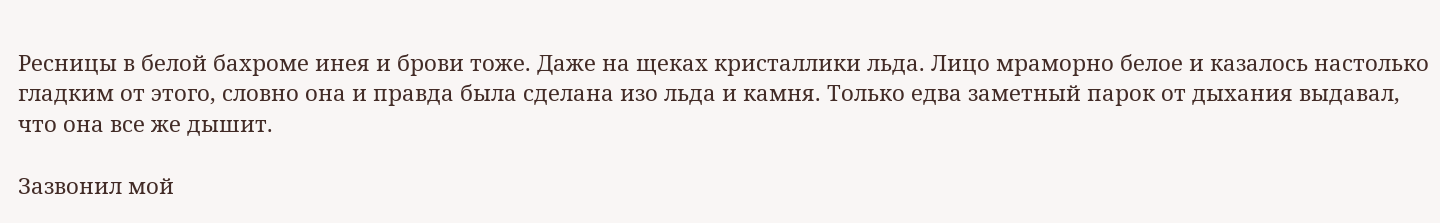Ресницы в белой бахроме инея и брови тоже. Даже на щеках кристаллики льда. Лицо мраморно белое и казалось настолько гладким от этого, словно она и правда была сделана изо льда и камня. Только едва заметный парок от дыхания выдавал, что она все же дышит.

Зазвонил мой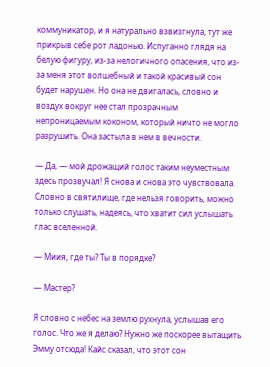коммуникатор, и я натурально взвизгнула, тут же прикрыв себе рот ладонью. Испуганно глядя на белую фигуру, из-за нелогичного опасения, что из-за меня этот волшебный и такой красивый сон будет нарушен. Но она не двигалась, словно и воздух вокруг нее стал прозрачным непроницаемым коконом, который ничто не могло разрушить. Она застыла в нем в вечности.

— Да, — мой дрожащий голос таким неуместным здесь прозвучал! Я снова и снова это чувствовала. Словно в святилище, где нельзя говорить, можно только слушать, надеясь, что хватит сил услышать глас вселенной.

— Миия, где ты? Ты в порядке?

— Мастер?

Я словно с небес на землю рухнула, услышав его голос. Что же я делаю? Нужно же поскорее вытащить Эмму отсюда! Кайс сказал, что этот сон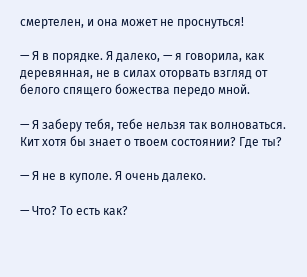смертелен, и она может не проснуться!

— Я в порядке. Я далеко, — я говорила, как деревянная, не в силах оторвать взгляд от белого спящего божества передо мной.

— Я заберу тебя, тебе нельзя так волноваться. Кит хотя бы знает о твоем состоянии? Где ты?

— Я не в куполе. Я очень далеко.

— Что? То есть как?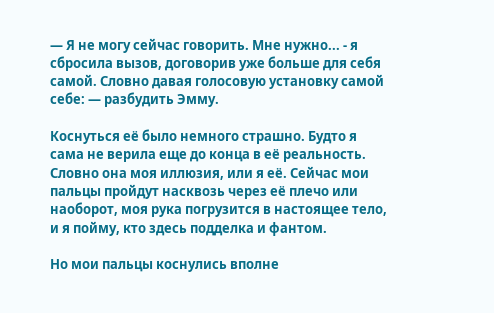— Я не могу сейчас говорить. Мне нужно... - я сбросила вызов, договорив уже больше для себя самой. Словно давая голосовую установку самой себе: — разбудить Эмму.

Коснуться её было немного страшно. Будто я сама не верила еще до конца в её реальность. Словно она моя иллюзия, или я её. Сейчас мои пальцы пройдут насквозь через её плечо или наоборот, моя рука погрузится в настоящее тело, и я пойму, кто здесь подделка и фантом.

Но мои пальцы коснулись вполне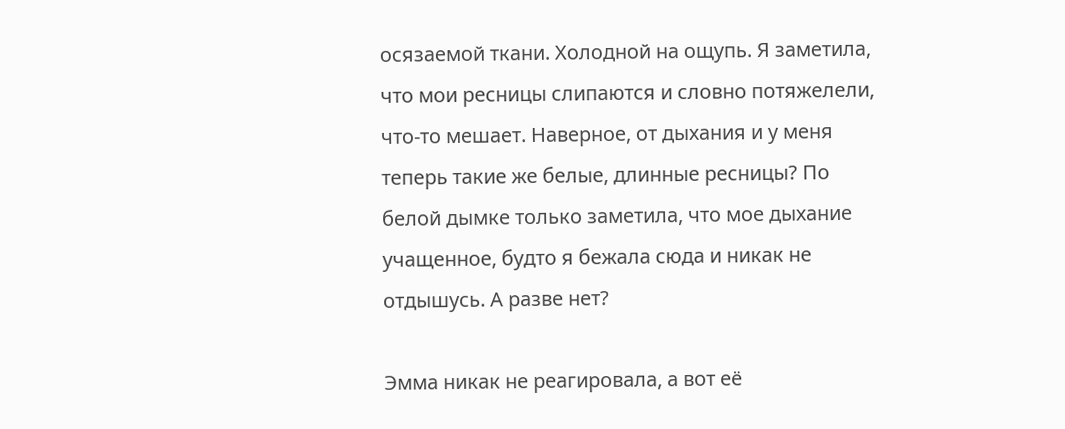осязаемой ткани. Холодной на ощупь. Я заметила, что мои ресницы слипаются и словно потяжелели, что-то мешает. Наверное, от дыхания и у меня теперь такие же белые, длинные ресницы? По белой дымке только заметила, что мое дыхание учащенное, будто я бежала сюда и никак не отдышусь. А разве нет?

Эмма никак не реагировала, а вот её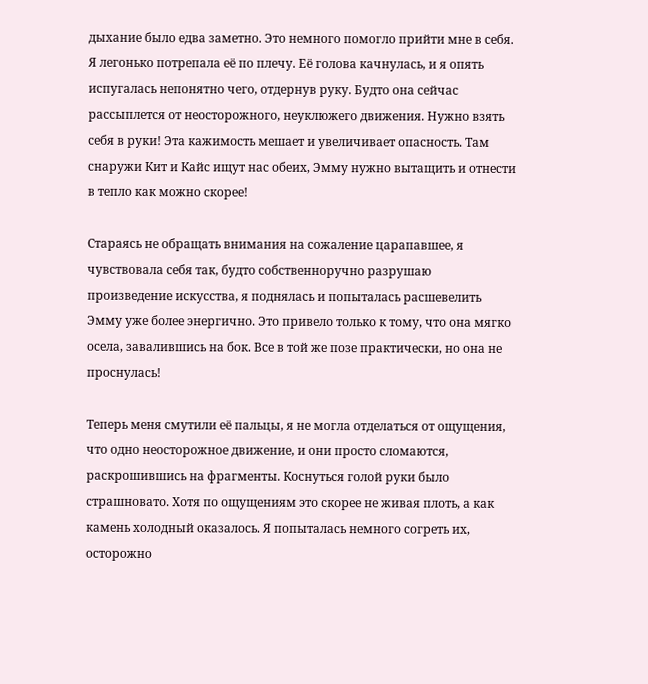дыхание было едва заметно. Это немного помогло прийти мне в себя. Я легонько потрепала её по плечу. Её голова качнулась, и я опять испугалась непонятно чего, отдернув руку. Будто она сейчас рассыплется от неосторожного, неуклюжего движения. Нужно взять себя в руки! Эта кажимость мешает и увеличивает опасность. Там снаружи Кит и Кайс ищут нас обеих, Эмму нужно вытащить и отнести в тепло как можно скорее!

Стараясь не обращать внимания на сожаление царапавшее, я чувствовала себя так, будто собственноручно разрушаю произведение искусства, я поднялась и попыталась расшевелить Эмму уже более энергично. Это привело только к тому, что она мягко осела, завалившись на бок. Все в той же позе практически, но она не проснулась!

Теперь меня смутили её пальцы, я не могла отделаться от ощущения, что одно неосторожное движение, и они просто сломаются, раскрошившись на фрагменты. Коснуться голой руки было страшновато. Хотя по ощущениям это скорее не живая плоть, а как камень холодный оказалось. Я попыталась немного согреть их, осторожно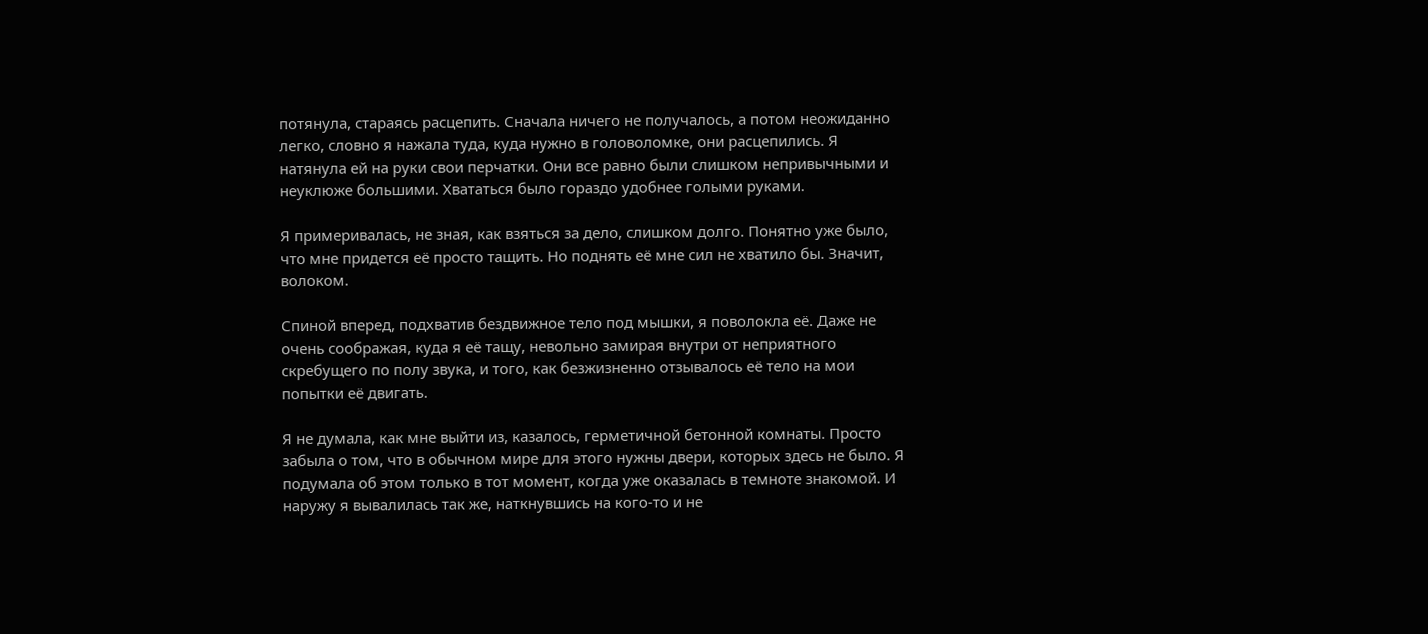потянула, стараясь расцепить. Сначала ничего не получалось, а потом неожиданно легко, словно я нажала туда, куда нужно в головоломке, они расцепились. Я натянула ей на руки свои перчатки. Они все равно были слишком непривычными и неуклюже большими. Хвататься было гораздо удобнее голыми руками.

Я примеривалась, не зная, как взяться за дело, слишком долго. Понятно уже было, что мне придется её просто тащить. Но поднять её мне сил не хватило бы. Значит, волоком.

Спиной вперед, подхватив бездвижное тело под мышки, я поволокла её. Даже не очень соображая, куда я её тащу, невольно замирая внутри от неприятного скребущего по полу звука, и того, как безжизненно отзывалось её тело на мои попытки её двигать.

Я не думала, как мне выйти из, казалось, герметичной бетонной комнаты. Просто забыла о том, что в обычном мире для этого нужны двери, которых здесь не было. Я подумала об этом только в тот момент, когда уже оказалась в темноте знакомой. И наружу я вывалилась так же, наткнувшись на кого-то и не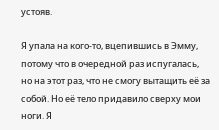устояв.

Я упала на кого-то, вцепившись в Эмму, потому что в очередной раз испугалась, но на этот раз, что не смогу вытащить её за собой. Но её тело придавило сверху мои ноги. Я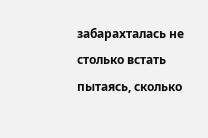забарахталась не столько встать пытаясь, сколько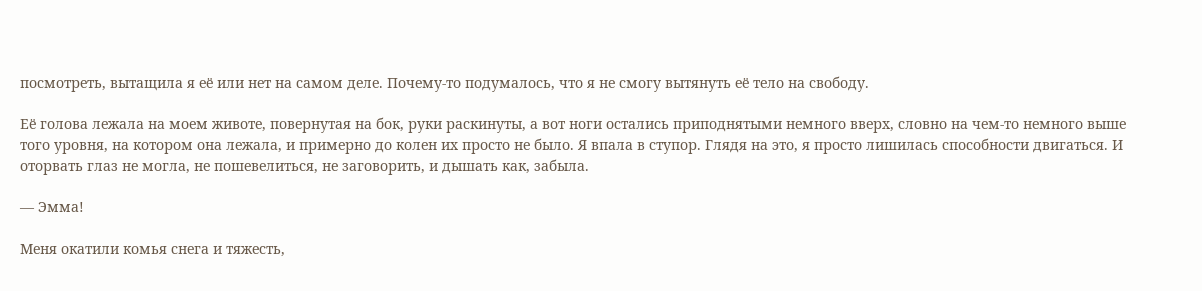посмотреть, вытащила я её или нет на самом деле. Почему-то подумалось, что я не смогу вытянуть её тело на свободу.

Её голова лежала на моем животе, повернутая на бок, руки раскинуты, а вот ноги остались приподнятыми немного вверх, словно на чем-то немного выше того уровня, на котором она лежала, и примерно до колен их просто не было. Я впала в ступор. Глядя на это, я просто лишилась способности двигаться. И оторвать глаз не могла, не пошевелиться, не заговорить, и дышать как, забыла.

— Эмма!

Меня окатили комья снега и тяжесть,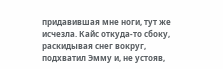придавившая мне ноги, тут же исчезла. Кайс откуда-то сбоку, раскидывая снег вокруг, подхватил Эмму и, не устояв,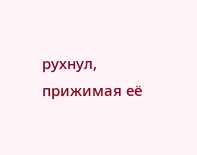рухнул, прижимая её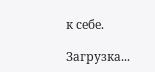к себе.

Загрузка...